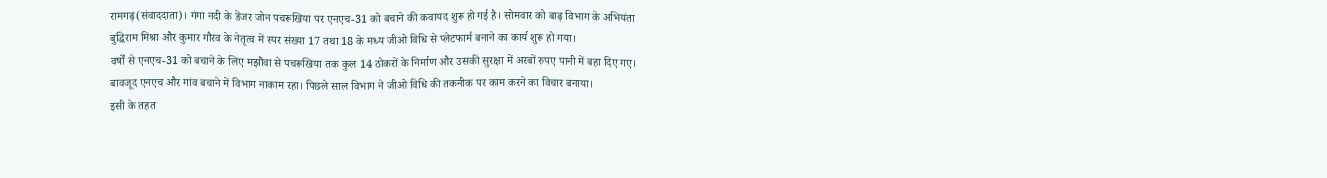रामगढ़(संवाददाता)। गंगा नदी के डेंजर जोन पचरूखिया पर एनएच-31 को बचाने की कवायद शुरू हो गई है। सोमवार को बाढ़ विभाग के अभियंता बुद्धिराम मिश्रा और कुमार गौरव के नेतृत्व में स्पर संख्या 17 तथा 18 के मध्य जीओ विधि से प्लेटफार्म बनाने का कार्य शुरू हो गया।
वर्षों से एनएच-31 को बचाने के लिए मझौंवा से पचरूखिया तक कुल 14 ठोकरों के निर्माण और उसकी सुरक्षा में अरबों रुपए पानी में बहा दिए गए। बावजूद एनएच और गांव बचाने में विभाग नाकाम रहा। पिछले साल विभाग ने जीओ विधि की तकनीक पर काम करने का विचार बनाया।
इसी के तहत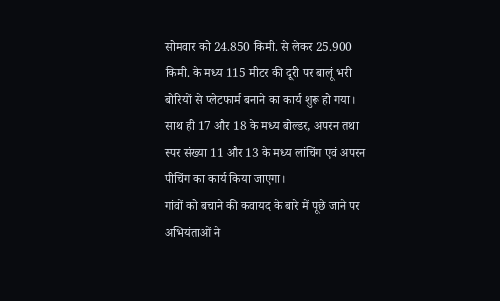सोमवार को 24.850 किमी. से लेकर 25.900 किमी. के मध्य 115 मीटर की दूरी पर बालूं भरी बोरियों से प्लेटफार्म बनाने का कार्य शुरू हो गया। साथ ही 17 और 18 के मध्य बोल्डर, अपरन तथा स्पर संख्या 11 और 13 के मध्य लांचिंग एवं अपरन पीचिंग का कार्य किया जाएगा।
गांवों को बचाने की कवायद के बारे में पूछे जाने पर अभियंताओं ने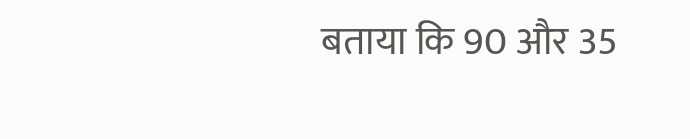बताया कि 90 और 35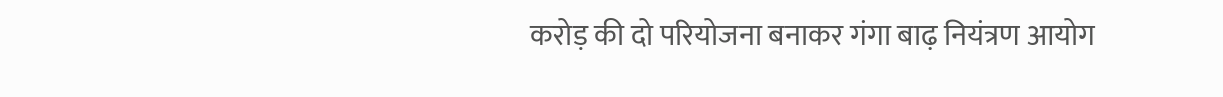करोड़ की दो परियोजना बनाकर गंगा बाढ़ नियंत्रण आयोग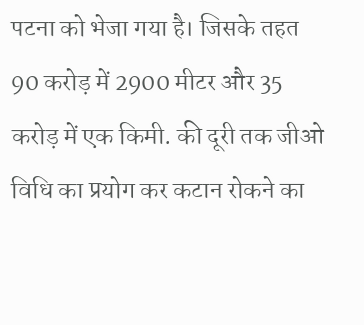पटना को भेजा गया है। जिसके तहत 90 करोड़ में 2900 मीटर और 35 करोड़ में एक किमी. की दूरी तक जीओ विधि का प्रयोग कर कटान रोकने का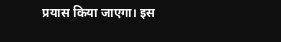प्रयास किया जाएगा। इस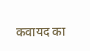कवायद का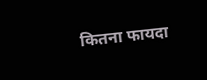कितना फायदा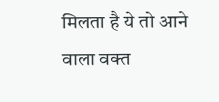मिलता है ये तो आने वाला वक्त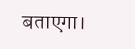बताएगा।